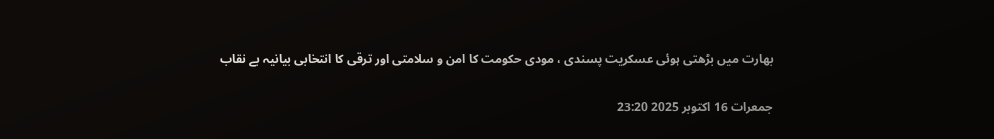بھارت میں بڑھتی ہوئی عسکریت پسندی ، مودی حکومت کا امن و سلامتی اور ترقی کا انتخابی بیانیہ بے نقاب

جمعرات 16 اکتوبر 2025 23:20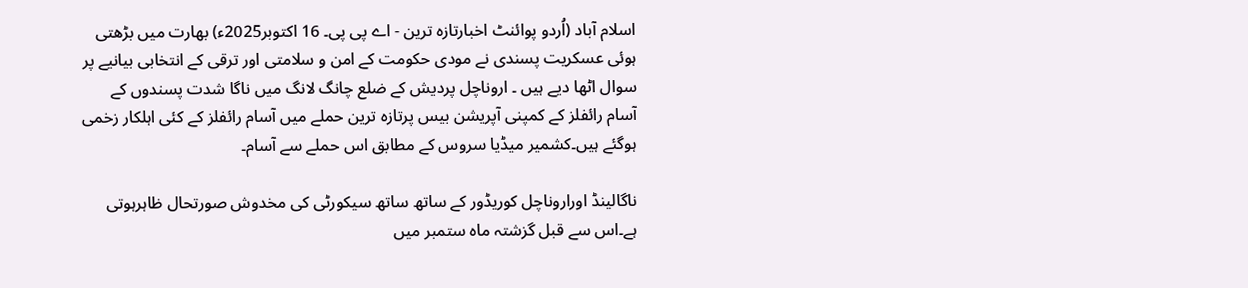اسلام آباد (اُردو پوائنٹ اخبارتازہ ترین - اے پی پی۔ 16 اکتوبر2025ء) بھارت میں بڑھتی ہوئی عسکریت پسندی نے مودی حکومت کے امن و سلامتی اور ترقی کے انتخابی بیانیے پر سوال اٹھا دیے ہیں ۔ اروناچل پردیش کے ضلع چانگ لانگ میں ناگا شدت پسندوں کے آسام رائفلز کے کمپنی آپریشن بیس پرتازہ ترین حملے میں آسام رائفلز کے کئی اہلکار زخمی ہوگئے ہیں۔کشمیر میڈیا سروس کے مطابق اس حملے سے آسام۔

ناگالینڈ اوراروناچل کوریڈور کے ساتھ ساتھ سیکورٹی کی مخدوش صورتحال ظاہرہوتی ہے۔اس سے قبل گزشتہ ماہ ستمبر میں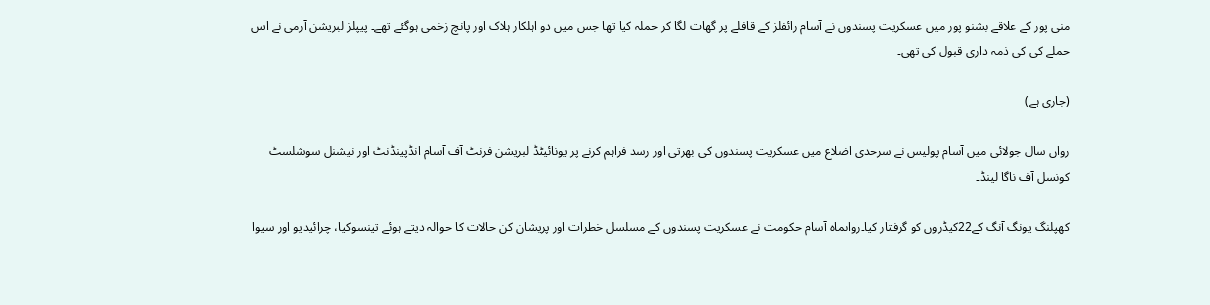منی پور کے علاقے بشنو پور میں عسکریت پسندوں نے آسام رائفلز کے قافلے پر گھات لگا کر حملہ کیا تھا جس میں دو اہلکار ہلاک اور پانچ زخمی ہوگئے تھے۔ پیپلز لبریشن آرمی نے اس حملے کی کی ذمہ داری قبول کی تھی۔

(جاری ہے)

رواں سال جولائی میں آسام پولیس نے سرحدی اضلاع میں عسکریت پسندوں کی بھرتی اور رسد فراہم کرنے پر یونائیٹڈ لبریشن فرنٹ آف آسام انڈپینڈنٹ اور نیشنل سوشلسٹ کونسل آف ناگا لینڈ۔

کھپلنگ یونگ آنگ کے22کیڈروں کو گرفتار کیا۔رواںماہ آسام حکومت نے عسکریت پسندوں کے مسلسل خطرات اور پریشان کن حالات کا حوالہ دیتے ہوئے تینسوکیا، چرائیدیو اور سیوا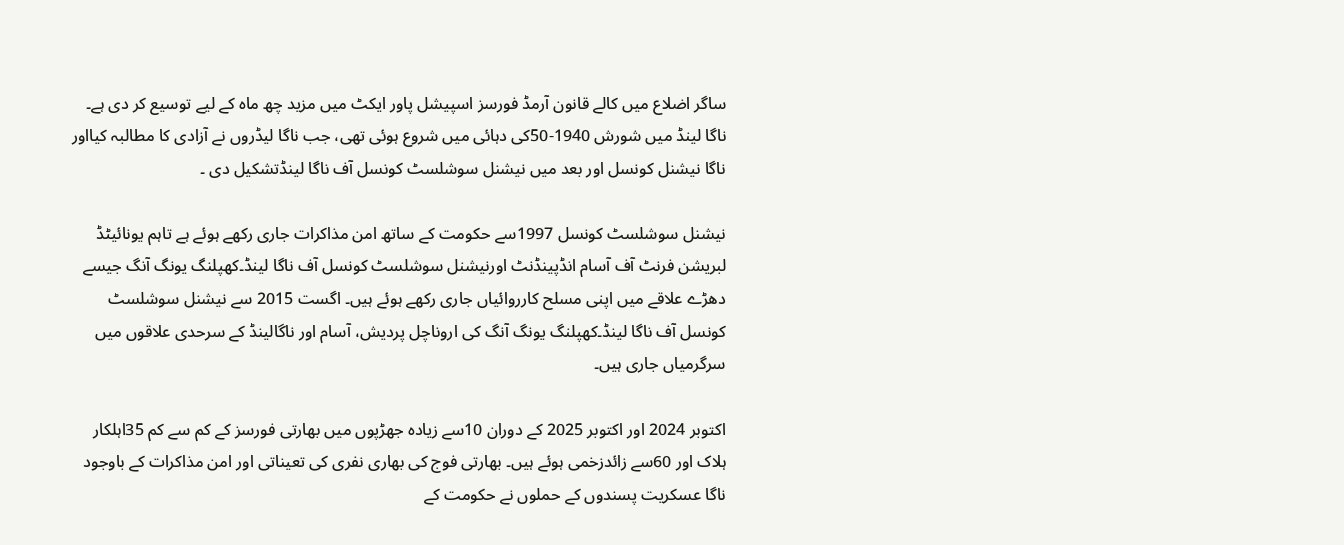ساگر اضلاع میں کالے قانون آرمڈ فورسز اسپیشل پاور ایکٹ میں مزید چھ ماہ کے لیے توسیع کر دی ہے۔ ناگا لینڈ میں شورش 1940-50کی دہائی میں شروع ہوئی تھی، جب ناگا لیڈروں نے آزادی کا مطالبہ کیااور ناگا نیشنل کونسل اور بعد میں نیشنل سوشلسٹ کونسل آف ناگا لینڈتشکیل دی ۔

نیشنل سوشلسٹ کونسل 1997سے حکومت کے ساتھ امن مذاکرات جاری رکھے ہوئے ہے تاہم یونائیٹڈ لبریشن فرنٹ آف آسام انڈپینڈنٹ اورنیشنل سوشلسٹ کونسل آف ناگا لینڈ۔کھپلنگ یونگ آنگ جیسے دھڑے علاقے میں اپنی مسلح کارروائیاں جاری رکھے ہوئے ہیں۔ اگست 2015 سے نیشنل سوشلسٹ کونسل آف ناگا لینڈ۔کھپلنگ یونگ آنگ کی اروناچل پردیش، آسام اور ناگالینڈ کے سرحدی علاقوں میں سرگرمیاں جاری ہیں۔

اکتوبر 2024 اور اکتوبر 2025 کے دوران 10سے زیادہ جھڑپوں میں بھارتی فورسز کے کم سے کم 35اہلکار ہلاک اور 60سے زائدزخمی ہوئے ہیں۔ بھارتی فوج کی بھاری نفری کی تعیناتی اور امن مذاکرات کے باوجود ناگا عسکریت پسندوں کے حملوں نے حکومت کے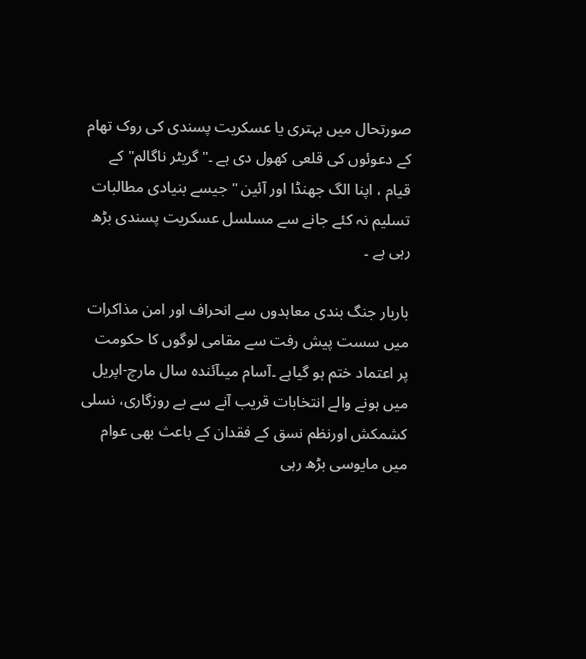صورتحال میں بہتری یا عسکریت پسندی کی روک تھام کے دعوئوں کی قلعی کھول دی ہے ۔"گریٹر ناگالم" کے قیام ، اپنا الگ جھنڈا اور آئین " جیسے بنیادی مطالبات تسلیم نہ کئے جانے سے مسلسل عسکریت پسندی بڑھ رہی ہے ۔

باربار جنگ بندی معاہدوں سے انحراف اور امن مذاکرات میں سست پیش رفت سے مقامی لوگوں کا حکومت پر اعتماد ختم ہو گیاہے ۔آسام میںآئندہ سال مارچ-اپریل میں ہونے والے انتخابات قریب آنے سے بے روزگاری، نسلی کشمکش اورنظم نسق کے فقدان کے باعث بھی عوام میں مایوسی بڑھ رہی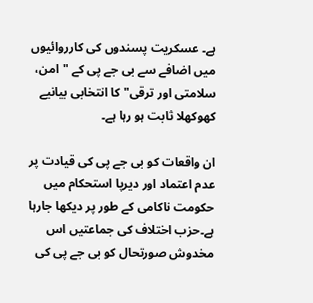ہے۔ عسکریت پسندوں کی کارروائیوں میں اضافے سے بی جے پی کے "امن، سلامتی اور ترقی" کا انتخابی بیانیے کھوکھلا ثابت ہو رہا ہے۔

ان واقعات کو بی جے پی کی قیادت پر عدم اعتماد اور دیرپا استحکام میں حکومت ناکامی کے طور پر دیکھا جارہا ہے۔حزب اختلاف کی جماعتیں اس مخدوش صورتحال کو بی جے پی کی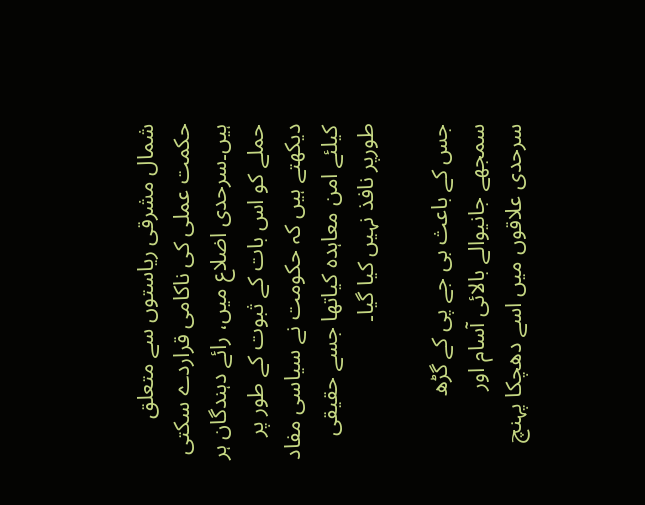شمال مشرقی ریاستوں سے متعلق حکمت عملی کی ناکامی قراردے سکتی ہیں۔سرحدی اضلاع میں، رائے دہندگان ہر حملے کو اس بات کے ثبوت کے طور پر دیکھتے ہیں کہ حکومت نے سیاسی مفاد کیلئے امن معاہدہ کیاتھا جسے حقیقی طورپر نافذ نہیں کیا گیا۔

جس کے باعث بی جے پی کے گڑھ سمجھے جانیوالے بالائی آسام اور سرحدی علاقوں میں اسے دھچکا پہنچ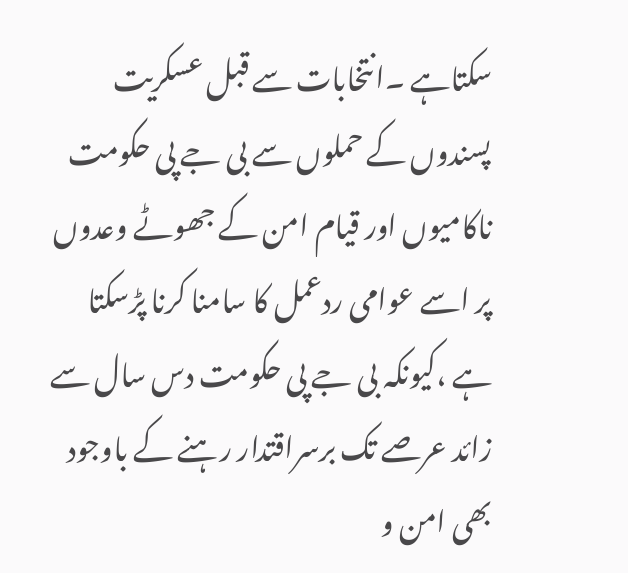سکتاہے ۔انتخابات سے قبل عسکریت پسندوں کے حملوں سے بی جے پی حکومت ناکامیوں اور قیام امن کے جھوٹے وعدوں پر اسے عوامی ردعمل کا سامنا کرنا پڑسکتا ہے ،کیونکہ بی جے پی حکومت دس سال سے زائد عرصے تک برسراقتدار رہنے کے باوجود بھی امن و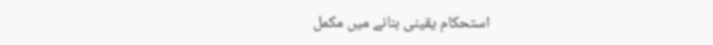استحکام یقینی بنانے میں مکمل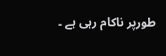طورپر ناکام رہی ہے ۔